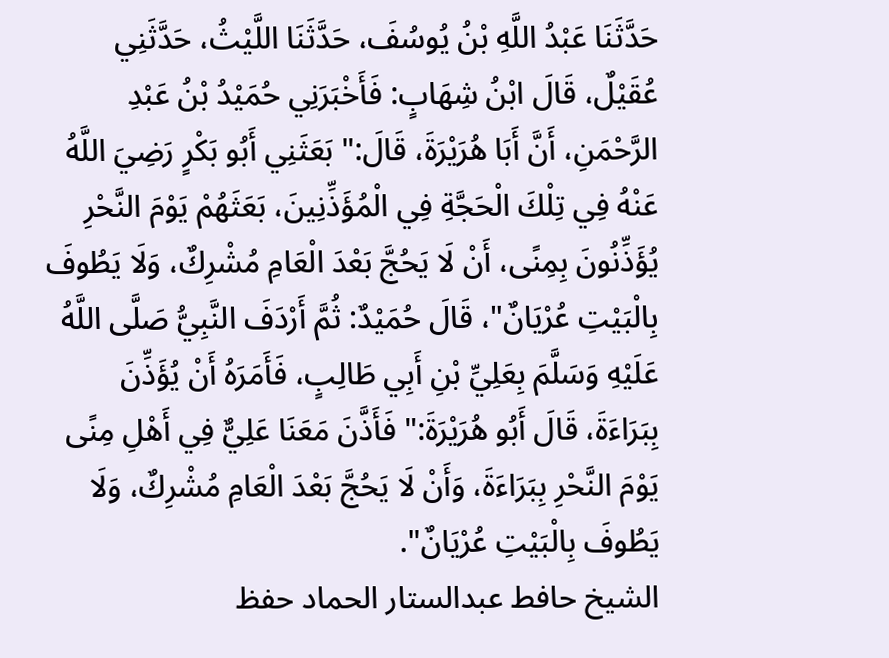حَدَّثَنَا عَبْدُ اللَّهِ بْنُ يُوسُفَ، حَدَّثَنَا اللَّيْثُ، حَدَّثَنِي عُقَيْلٌ، قَالَ ابْنُ شِهَابٍ: فَأَخْبَرَنِي حُمَيْدُ بْنُ عَبْدِ الرَّحْمَنِ، أَنَّ أَبَا هُرَيْرَةَ، قَالَ:" بَعَثَنِي أَبُو بَكْرٍ رَضِيَ اللَّهُ عَنْهُ فِي تِلْكَ الْحَجَّةِ فِي الْمُؤَذِّنِينَ، بَعَثَهُمْ يَوْمَ النَّحْرِ يُؤَذِّنُونَ بِمِنًى، أَنْ لَا يَحُجَّ بَعْدَ الْعَامِ مُشْرِكٌ، وَلَا يَطُوفَ بِالْبَيْتِ عُرْيَانٌ"، قَالَ حُمَيْدٌ: ثُمَّ أَرْدَفَ النَّبِيُّ صَلَّى اللَّهُ عَلَيْهِ وَسَلَّمَ بِعَلِيِّ بْنِ أَبِي طَالِبٍ، فَأَمَرَهُ أَنْ يُؤَذِّنَ بِبَرَاءَةَ، قَالَ أَبُو هُرَيْرَةَ:" فَأَذَّنَ مَعَنَا عَلِيٌّ فِي أَهْلِ مِنًى يَوْمَ النَّحْرِ بِبَرَاءَةَ، وَأَنْ لَا يَحُجَّ بَعْدَ الْعَامِ مُشْرِكٌ، وَلَا يَطُوفَ بِالْبَيْتِ عُرْيَانٌ".
الشيخ حافط عبدالستار الحماد حفظ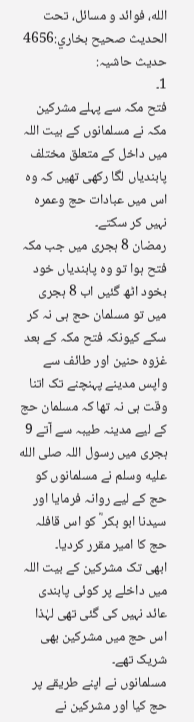الله، فوائد و مسائل، تحت الحديث صحيح بخاري:4656
حدیث حاشیہ:
1۔
فتح مکہ سے پہلے مشرکین مکہ نے مسلمانوں کے بیت اللہ میں داخل کے متعلق مختلف پابندیاں لگا رکھی تھیں کہ وہ اس میں عبادات حج وعمرہ نہیں کر سکتے۔
رمضان 8 ہجری میں جب مکہ فتح ہوا تو وہ پابندیاں خود بخود اٹھ گئیں اب 8 ہجری میں تو مسلمان حج ہی نہ کر سکے کیونکہ فتح مکہ کے بعد غزوہ حنین اور طائف سے واپس مدینے پہنچنے تک اتنا وقت ہی نہ تھا کہ مسلمان حج کے لیے مدینہ طیبہ سے آتے 9 ہجری میں رسول اللہ صلى الله عليه وسلم نے مسلمانوں کو حج کے لیے روانہ فرمایا اور سیدنا ابو بکر ؓ کو اس قافلہ حج کا امیر مقرر کردیا۔
ابھی تک مشرکین کے بیت اللہ میں داخلے پر کوئی پابندی عائد نہیں کی گئی تھی لہٰذا اس حج میں مشرکین بھی شریک تھے۔
مسلمانوں نے اپنے طریقے پر حج کیا اور مشرکین نے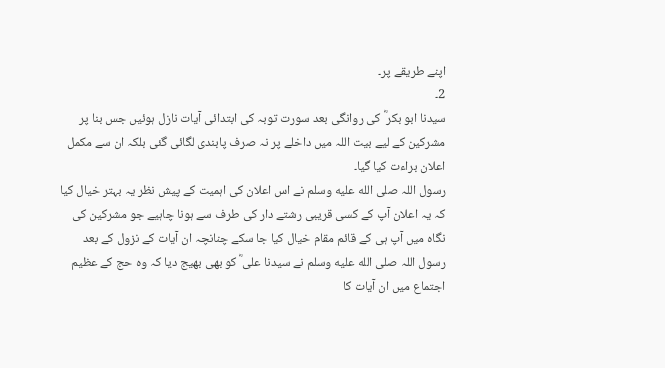اپنے طریقے پر۔
2۔
سیدنا ابو بکر ؓ کی روانگی بعد سورت توبہ کی ابتدائی آیات نازل ہوئیں جس بنا پر مشرکین کے لیے بیت اللہ میں داخلے پر نہ صرف پابندی لگائی گئی بلکہ ان سے مکمل اعلان براءت کیا گیا۔
رسول اللہ صلى الله عليه وسلم نے اس اعلان کی اہمیت کے پیش نظر یہ بہتر خیال کیا کہ یہ اعلان آپ کے کسی قریبی رشتے دار کی طرف سے ہونا چاہیے جو مشرکین کی نگاہ میں آپ ہی کے قائم مقام خیال کیا جا سکے چنانچہ ان آیات کے نزول کے بعد رسول اللہ صلى الله عليه وسلم نے سیدنا علی ؓ کو بھی بھیج دیا کہ وہ حج کے عظیم اجتماع میں ان آیات کا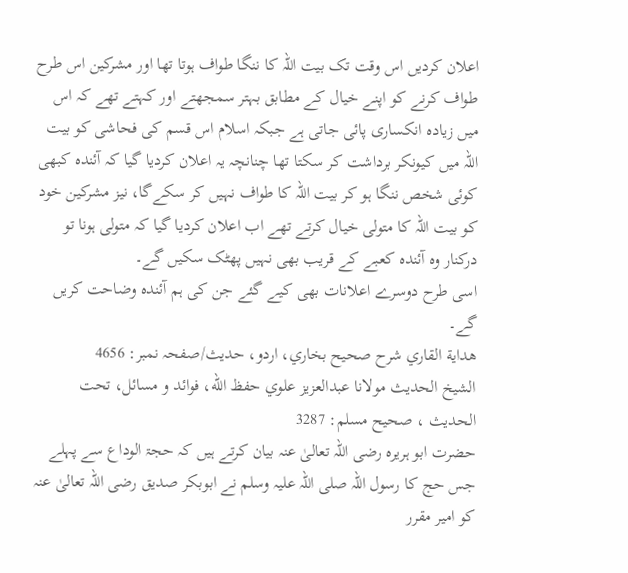اعلان کردیں اس وقت تک بیت اللہ کا ننگا طواف ہوتا تھا اور مشرکین اس طرح طواف کرنے کو اپنے خیال کے مطابق بہتر سمجھتے اور کہتے تھے کہ اس میں زیادہ انکساری پائی جاتی ہے جبکہ اسلام اس قسم کی فحاشی کو بیت اللہ میں کیونکر برداشت کر سکتا تھا چنانچہ یہ اعلان کردیا گیا کہ آئندہ کبھی کوئی شخص ننگا ہو کر بیت اللہ کا طواف نہیں کر سکےگا، نیز مشرکین خود کو بیت اللہ کا متولی خیال کرتے تھے اب اعلان کردیا گیا کہ متولی ہونا تو درکنار وہ آئندہ کعبے کے قریب بھی نہیں پھٹک سکیں گے۔
اسی طرح دوسرے اعلانات بھی کیے گئے جن کی ہم آئندہ وضاحت کریں گے۔
هداية القاري شرح صحيح بخاري، اردو، حدیث/صفحہ نمبر: 4656
الشيخ الحديث مولانا عبدالعزيز علوي حفظ الله، فوائد و مسائل، تحت الحديث ، صحيح مسلم: 3287
حضرت ابو ہریرہ رضی اللہ تعالیٰ عنہ بیان کرتے ہیں کہ حجۃ الوداع سے پہلے جس حج کا رسول اللہ صلی اللہ علیہ وسلم نے ابوبکر صدیق رضی اللہ تعالیٰ عنہ کو امیر مقرر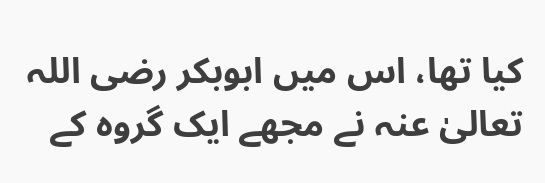کیا تھا، اس میں ابوبکر رضی اللہ تعالیٰ عنہ نے مجھے ایک گروہ کے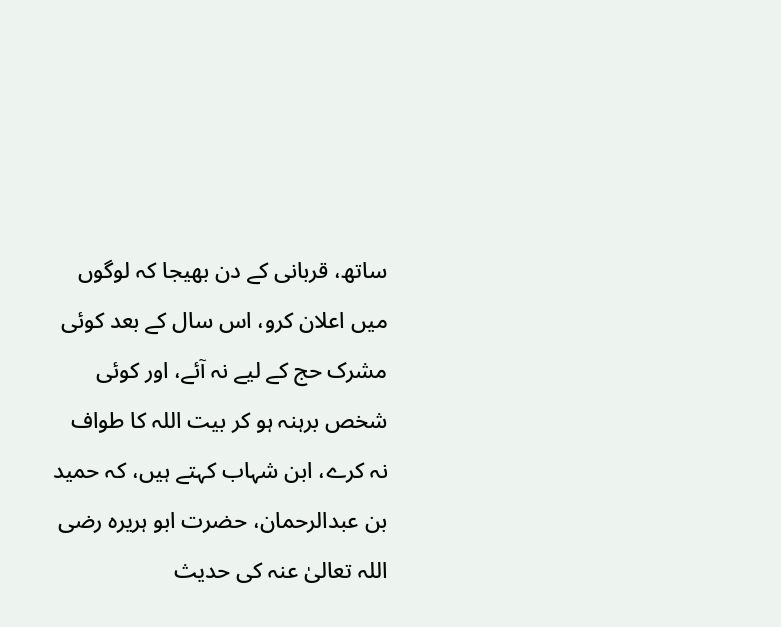ساتھ، قربانی کے دن بھیجا کہ لوگوں میں اعلان کرو، اس سال کے بعد کوئی مشرک حج کے لیے نہ آئے، اور کوئی شخص برہنہ ہو کر بیت اللہ کا طواف نہ کرے، ابن شہاب کہتے ہیں، کہ حمید بن عبدالرحمان، حضرت ابو ہریرہ رضی اللہ تعالیٰ عنہ کی حدیث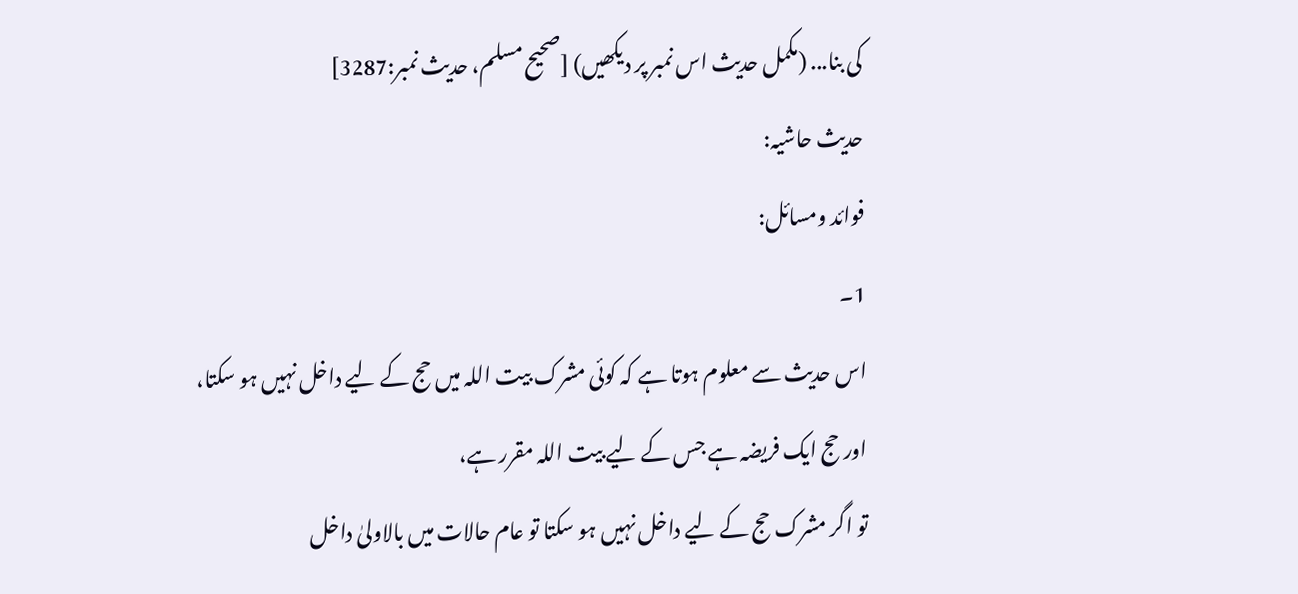کی بنا... (مکمل حدیث اس نمبر پر دیکھیں) [صحيح مسلم، حديث نمبر:3287]
حدیث حاشیہ:
فوائد ومسائل:
1۔
اس حدیث سے معلوم ہوتا ہے کہ کوئی مشرک بیت اللہ میں حج کے لیے داخل نہیں ہو سکتا،
اور حج ایک فریضہ ہے جس کے لیے بیت اللہ مقرر ہے،
تو اگر مشرک حج کے لیے داخل نہیں ہو سکتا تو عام حالات میں بالاولیٰ داخل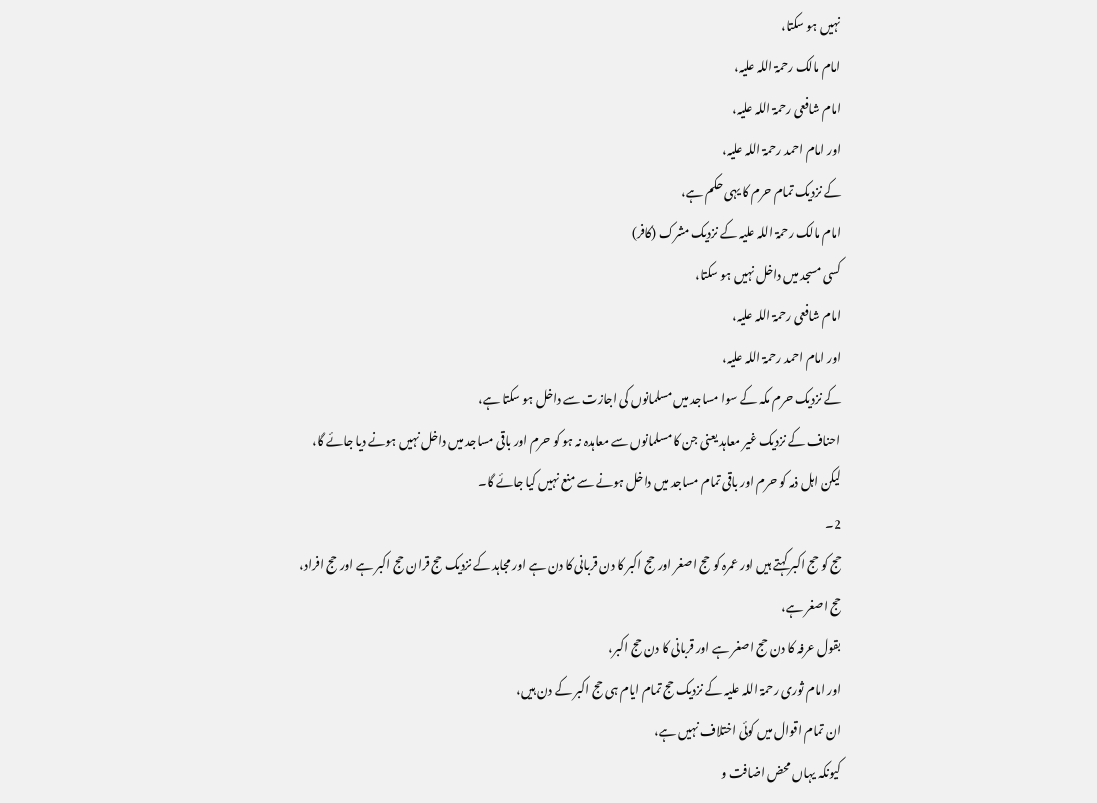نہیں ہو سکتا،
امام مالک رحمۃ اللہ علیہ،
امام شافعی رحمۃ اللہ علیہ،
اور امام احمد رحمۃ اللہ علیہ،
کے نزدیک تمام حرم کا یہی حکم ہے،
امام مالک رحمۃ اللہ علیہ کے نزدیک مشرک (کافر)
کسی مسجد میں داخل نہیں ہو سکتا،
امام شافعی رحمۃ اللہ علیہ،
اور امام احمد رحمۃ اللہ علیہ،
کے نزدیک حرم مکہ کے سوا مساجد میں مسلمانوں کی اجازت سے داخل ہو سکتا ہے،
احناف کے نزدیک غیر معاہد یعنی جن کا مسلمانوں سے معاہدہ نہ ہو کو حرم اور باقی مساجد میں داخل نہیں ہونے دیا جائے گا،
لیکن اہل ذمہ کو حرم اور باقی تمام مساجد میں داخل ہونے سے منع نہیں کیا جائے گا۔
2۔
حج کو حج اکبر کہتے ہیں اور عمرہ کو حج اصغر اور حج اکبر کا دن قربانی کا دن ہے اور مجاہد کے نزدیک حج قران حج اکبر ہے اور حج افراد،
حج اصغر ہے،
بقول عرفہ کا دن حج اصغر ہے اور قربانی کا دن حج اکبر،
اور امام ثوری رحمۃ اللہ علیہ کے نزدیک حج تمام ایام ہی حج اکبر کے دن ہیں،
ان تمام اقوال میں کوئی اختلاف نہیں ہے،
کیونکہ یہاں محض اضافت و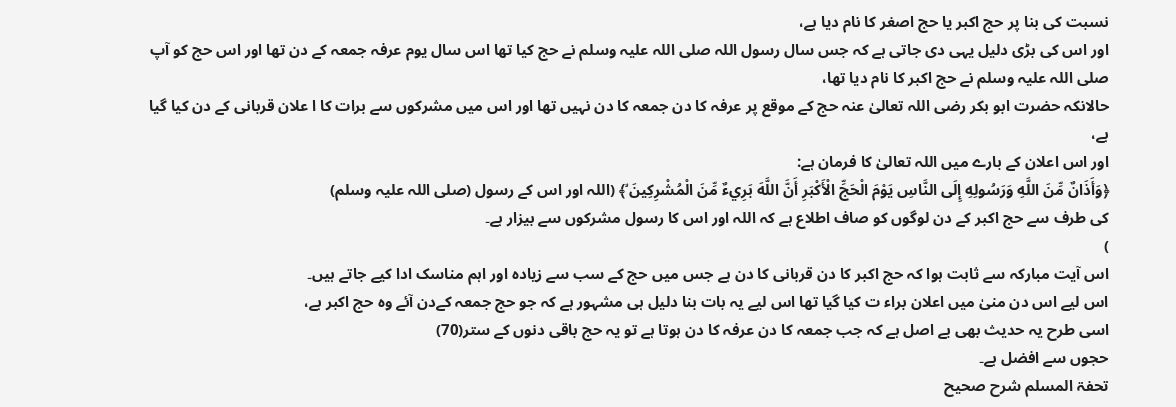نسبت کی بنا پر حج اکبر یا حج اصغر کا نام دیا ہے،
اور اس کی بڑی دلیل یہی دی جاتی ہے کہ جس سال رسول اللہ صلی اللہ علیہ وسلم نے حج کیا تھا اس سال یوم عرفہ جمعہ کے دن تھا اور اس حج کو آپ صلی اللہ علیہ وسلم نے حج اکبر کا نام دیا تھا،
حالانکہ حضرت ابو بکر رضی اللہ تعالیٰ عنہ حج کے موقع پر عرفہ کا دن جمعہ کا دن نہیں تھا اور اس میں مشرکوں سے برات کا ا علان قربانی کے دن کیا گیا ہے،
اور اس اعلان کے بارے میں اللہ تعالیٰ کا فرمان ہے:
﴿وَأَذَانٌ مِّنَ اللَّهِ وَرَسُولِهِ إِلَى النَّاسِ يَوْمَ الْحَجِّ الْأَكْبَرِ أَنَّ اللَّهَ بَرِيءٌ مِّنَ الْمُشْرِكِينَ ۙ﴾ (اللہ اور اس کے رسول (صلی اللہ علیہ وسلم)
کی طرف سے حج اکبر کے دن لوگوں کو صاف اطلاع ہے کہ اللہ اور اس کا رسول مشرکوں سے بیزار ہے۔
)
اس آیت مبارکہ سے ثابت ہوا کہ حج اکبر کا دن قربانی کا دن ہے جس میں حج کے سب سے زیادہ اور اہم مناسک ادا کیے جاتے ہیں۔
اس لیے اس دن منیٰ میں اعلان براء ت کیا گیا تھا اس لیے یہ بات بنا دلیل ہی مشہور ہے کہ جو حج جمعہ کےدن آئے وہ حج اکبر ہے،
اسی طرح یہ حدیث بھی بے اصل ہے کہ جب جمعہ کا دن عرفہ کا دن ہوتا ہے تو یہ حج باقی دنوں کے ستر(70)
حجوں سے افضل ہے۔
تحفۃ المسلم شرح صحیح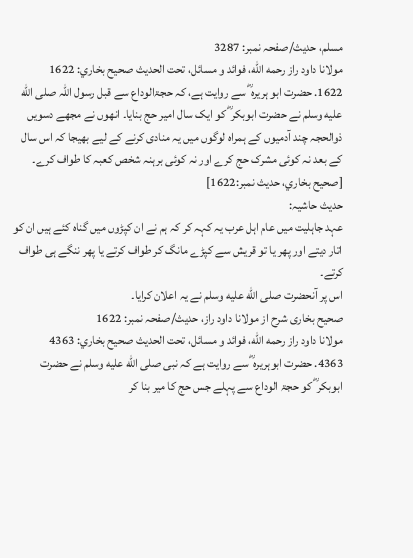مسلم، حدیث/صفحہ نمبر: 3287
مولانا داود راز رحمه الله، فوائد و مسائل، تحت الحديث صحيح بخاري: 1622
1622. حضرت ابو ہریرہ ؓ سے روایت ہے، کہ حجۃالوداع سے قبل رسول اللہ صلى الله عليه وسلم نے حضرت ابوبکر ؓ کو ایک سال امیر حج بنایا۔ انھوں نے مجھے دسویں ذوالحجہ چند آدمیوں کے ہمراہ لوگوں میں یہ منادی کرنے کے لیے بھیجا کہ اس سال کے بعد نہ کوئی مشرک حج کرے اور نہ کوئی برہنہ شخص کعبہ کا طواف کرے۔ [صحيح بخاري، حديث نمبر:1622]
حدیث حاشیہ:
عہد جاہلیت میں عام اہل عرب یہ کہہ کر کہ ہم نے ان کپڑوں میں گناہ کئے ہیں ان کو اتار دیتے اور پھر یا تو قریش سے کپڑے مانگ کر طواف کرتے یا پھر ننگے ہی طواف کرتے۔
اس پر آنحضرت صلى الله عليه وسلم نے یہ اعلان کرایا۔
صحیح بخاری شرح از مولانا داود راز، حدیث/صفحہ نمبر: 1622
مولانا داود راز رحمه الله، فوائد و مسائل، تحت الحديث صحيح بخاري: 4363
4363. حضرت ابوہریرہ ؓ سے روایت ہے کہ نبی صلى الله عليه وسلم نے حضرت ابوبکر ؓ کو حجۃ الوداع سے پہلے جس حج کا میر بنا کر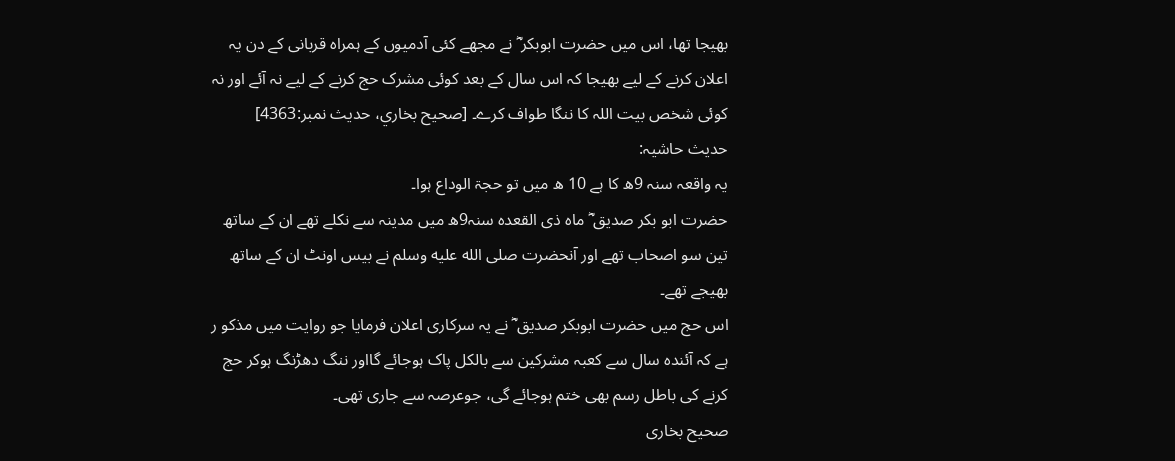بھیجا تھا، اس میں حضرت ابوبکر ؓ نے مجھے کئی آدمیوں کے ہمراہ قربانی کے دن یہ اعلان کرنے کے لیے بھیجا کہ اس سال کے بعد کوئی مشرک حج کرنے کے لیے نہ آئے اور نہ کوئی شخص بیت اللہ کا ننگا طواف کرے۔ [صحيح بخاري، حديث نمبر:4363]
حدیث حاشیہ:
یہ واقعہ سنہ 9ھ کا ہے 10 ھ میں تو حجۃ الوداع ہوا۔
حضرت ابو بکر صدیق ؓ ماہ ذی القعدہ سنہ9ھ میں مدینہ سے نکلے تھے ان کے ساتھ تین سو اصحاب تھے اور آنحضرت صلى الله عليه وسلم نے بیس اونٹ ان کے ساتھ بھیجے تھے۔
اس حج میں حضرت ابوبکر صدیق ؓ نے یہ سرکاری اعلان فرمایا جو روایت میں مذکو ر ہے کہ آئندہ سال سے کعبہ مشرکین سے بالکل پاک ہوجائے گااور ننگ دھڑنگ ہوکر حج کرنے کی باطل رسم بھی ختم ہوجائے گی، جوعرصہ سے جاری تھی۔
صحیح بخاری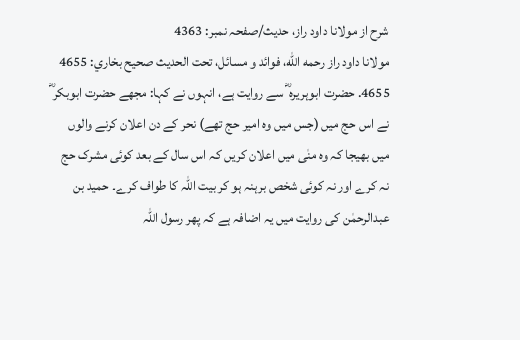شرح از مولانا داود راز، حدیث/صفحہ نمبر: 4363
مولانا داود راز رحمه الله، فوائد و مسائل، تحت الحديث صحيح بخاري: 4655
4655. حضرت ابوہریرہ ؓ سے روایت ہے، انہوں نے کہا: مجھے حضرت ابوبکر ؓ نے اس حج میں (جس میں وہ امیر حج تھے) نحر کے دن اعلان کرنے والوں میں بھیجا کہ وہ منٰی میں اعلان کریں کہ اس سال کے بعد کوئی مشرک حج نہ کرے اور نہ کوئی شخص برہنہ ہو کر بیت اللہ کا طواف کرے۔ حمید بن عبدالرحمٰن کی روایت میں یہ اضافہ ہے کہ پھر رسول اللہ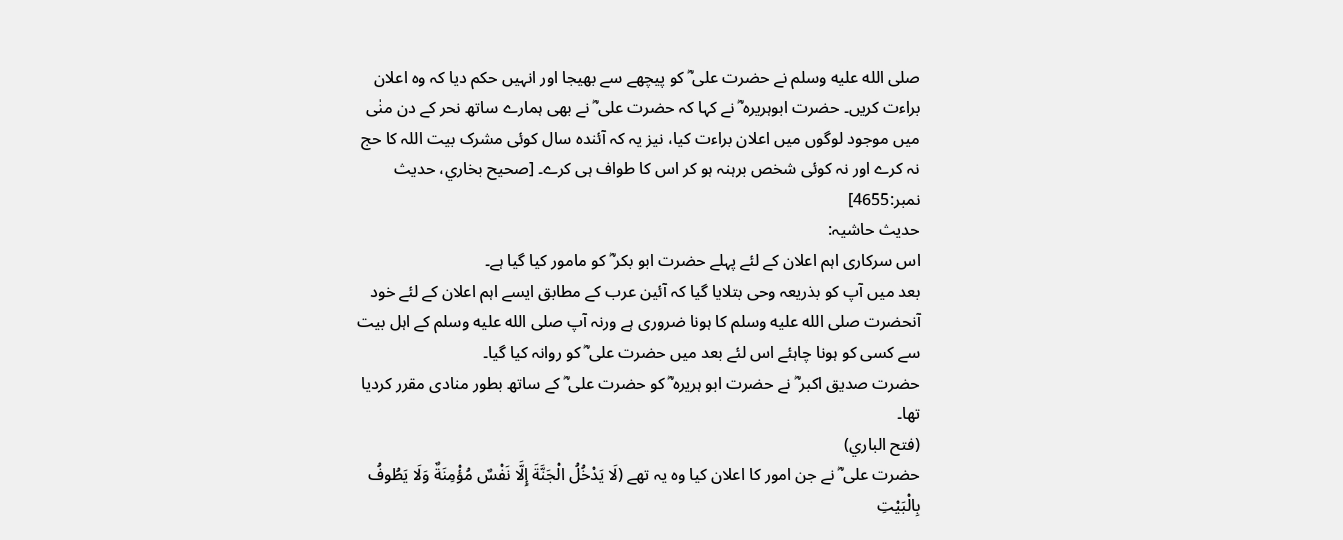صلى الله عليه وسلم نے حضرت علی ؓ کو پیچھے سے بھیجا اور انہیں حکم دیا کہ وہ اعلان براءت کریں۔ حضرت ابوہریرہ ؓ نے کہا کہ حضرت علی ؓ نے بھی ہمارے ساتھ نحر کے دن منٰی میں موجود لوگوں میں اعلان براءت کیا، نیز یہ کہ آئندہ سال کوئی مشرک بیت اللہ کا حج نہ کرے اور نہ کوئی شخص برہنہ ہو کر اس کا طواف ہی کرے۔ [صحيح بخاري، حديث نمبر:4655]
حدیث حاشیہ:
اس سرکاری اہم اعلان کے لئے پہلے حضرت ابو بکر ؓ کو مامور کیا گیا ہے۔
بعد میں آپ کو بذریعہ وحی بتلایا گیا کہ آئین عرب کے مطابق ایسے اہم اعلان کے لئے خود آنحضرت صلى الله عليه وسلم کا ہونا ضروری ہے ورنہ آپ صلى الله عليه وسلم کے اہل بیت سے کسی کو ہونا چاہئے اس لئے بعد میں حضرت علی ؓ کو روانہ کیا گیا۔
حضرت صدیق اکبر ؓ نے حضرت ابو ہریرہ ؓ کو حضرت علی ؓ کے ساتھ بطور منادی مقرر کردیا تھا۔
(فتح الباري)
حضرت علی ؓ نے جن امور کا اعلان کیا وہ یہ تھے (لَا يَدْخُلُ الْجَنَّةَ إِلَّا نَفْسٌ مُؤْمِنَةٌ وَلَا يَطُوفُ بِالْبَيْتِ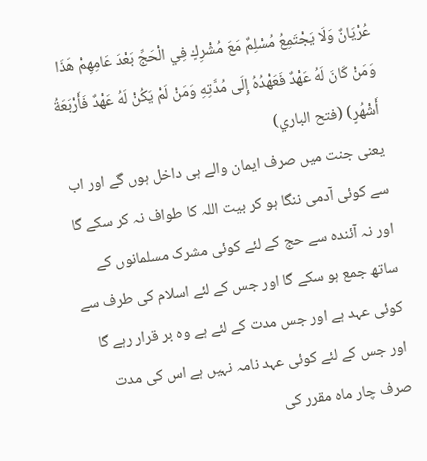عُرْيَانٌ وَلَا يَجْتَمِعُ مُسْلِمٌ مَعَ مُشْرِكٍ فِي الْحَجِّ بَعْدَ عَامِهِمْ هَذَا وَمَنْ كَانَ لَهُ عَهْدٌ فَعَهْدُهُ إِلَى مُدَّتِهِ وَمَنْ لَمْ يَكُنْ لَهُ عَهْدٌ فَأَرْبَعَةُ أَشْهُرٍ) (فتح الباري)
یعنی جنت میں صرف ایمان والے ہی داخل ہوں گے اور اب سے کوئی آدمی ننگا ہو کر بیت اللہ کا طواف نہ کر سکے گا اور نہ آئندہ سے حج کے لئے کوئی مشرک مسلمانوں کے ساتھ جمع ہو سکے گا اور جس کے لئے اسلام کی طرف سے کوئی عہد ہے اور جس مدت کے لئے ہے وہ بر قرار رہے گا اور جس کے لئے کوئی عہد نامہ نہیں ہے اس کی مدت صرف چار ماہ مقرر کی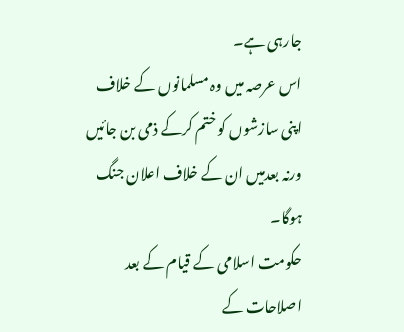جارہی ہے۔
اس عرصہ میں وہ مسلمانوں کے خلاف اپنی سازشوں کو ختم کرکے ذمی بن جائیں ورنہ بعدمیں ان کے خلاف اعلان جنگ ہوگا۔
حکومت اسلامی کے قیام کے بعد اصلاحات کے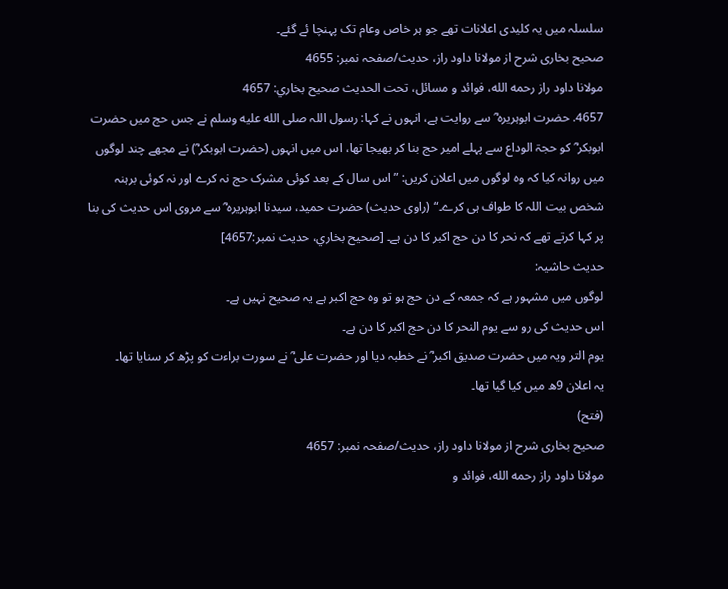سلسلہ میں یہ کلیدی اعلانات تھے جو ہر خاص وعام تک پہنچا ئے گئے۔
صحیح بخاری شرح از مولانا داود راز، حدیث/صفحہ نمبر: 4655
مولانا داود راز رحمه الله، فوائد و مسائل، تحت الحديث صحيح بخاري: 4657
4657. حضرت ابوہریرہ ؓ سے روایت ہے، انہوں نے کہا: رسول اللہ صلى الله عليه وسلم نے جس حج میں حضرت ابوبکر ؓ کو حجۃ الوداع سے پہلے امیر حج بنا کر بھیجا تھا، اس میں انہوں (حضرت ابوبکر ؓ) نے مجھے چند لوگوں میں روانہ کیا کہ وہ لوگوں میں اعلان کریں: ”اس سال کے بعد کوئی مشرک حج نہ کرے اور نہ کوئی برہنہ شخص بیت اللہ کا طواف ہی کرے۔“ (راوی حدیث) حضرت حمید، سیدنا ابوہریرہ ؓ سے مروی اس حدیث کی بنا پر کہا کرتے تھے کہ نحر کا دن حج اکبر کا دن ہے۔ [صحيح بخاري، حديث نمبر:4657]
حدیث حاشیہ:
لوگوں میں مشہور ہے کہ جمعہ کے دن حج ہو تو وہ حج اکبر ہے یہ صحیح نہیں ہے۔
اس حدیث کی رو سے یوم النحر کا دن حج اکبر کا دن ہے۔
یوم التر ویہ میں حضرت صدیق اکبر ؓ نے خطبہ دیا اور حضرت علی ؓ نے سورت براءت کو پڑھ کر سنایا تھا۔
یہ اعلان 9ھ میں کیا گیا تھا۔
(فتح)
صحیح بخاری شرح از مولانا داود راز، حدیث/صفحہ نمبر: 4657
مولانا داود راز رحمه الله، فوائد و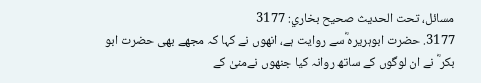مسائل، تحت الحديث صحيح بخاري: 3177
3177. حضرت ابوہریرہ ؓسے روایت ہے، انھوں نے کہا کہ مجھے بھی حضرت ابو بکر ؓ نے ان لوگوں کے ساتھ روانہ کیا جنھوں نےمنیٰ کے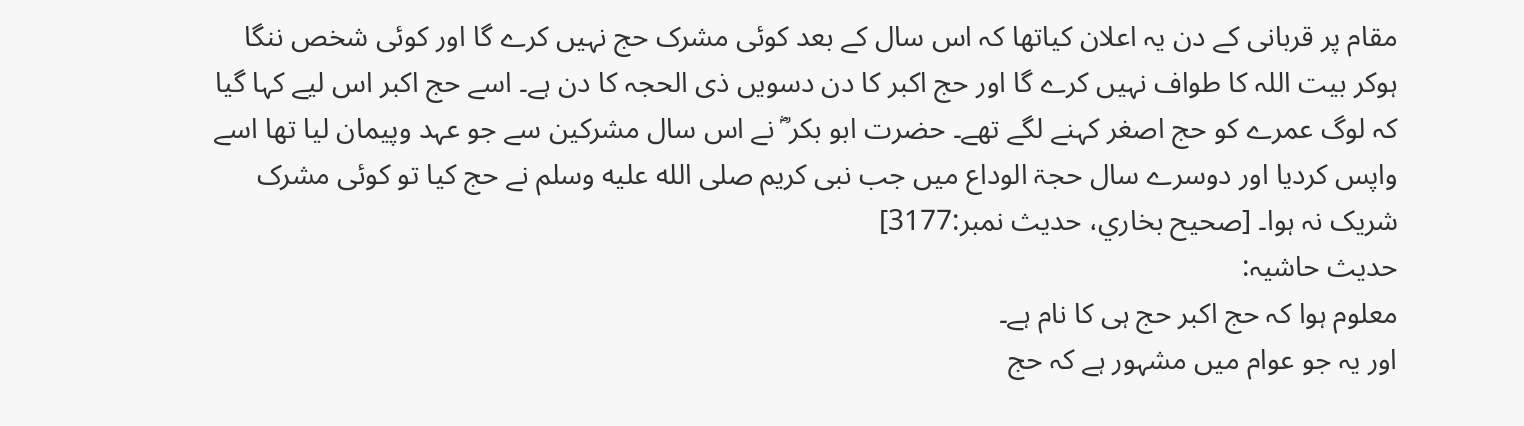مقام پر قربانی کے دن یہ اعلان کیاتھا کہ اس سال کے بعد کوئی مشرک حج نہیں کرے گا اور کوئی شخص ننگا ہوکر بیت اللہ کا طواف نہیں کرے گا اور حج اکبر کا دن دسویں ذی الحجہ کا دن ہے۔ اسے حج اکبر اس لیے کہا گیا کہ لوگ عمرے کو حج اصغر کہنے لگے تھے۔ حضرت ابو بکر ؓ نے اس سال مشرکین سے جو عہد وپیمان لیا تھا اسے واپس کردیا اور دوسرے سال حجۃ الوداع میں جب نبی کریم صلى الله عليه وسلم نے حج کیا تو کوئی مشرک شریک نہ ہوا۔ [صحيح بخاري، حديث نمبر:3177]
حدیث حاشیہ:
معلوم ہوا کہ حج اکبر حج ہی کا نام ہے۔
اور یہ جو عوام میں مشہور ہے کہ حج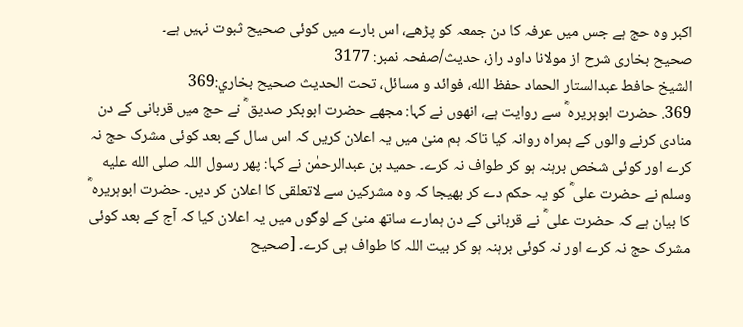اکبر وہ حج ہے جس میں عرفہ کا دن جمعہ کو پڑھے، اس بارے میں کوئی صحیح ثبوت نہیں ہے۔
صحیح بخاری شرح از مولانا داود راز، حدیث/صفحہ نمبر: 3177
الشيخ حافط عبدالستار الحماد حفظ الله، فوائد و مسائل، تحت الحديث صحيح بخاري:369
369. حضرت ابوہریرہ ؓ سے روایت ہے، انهوں نے کہا: مجھے حضرت ابوبکر صدیق ؓ نے حج میں قربانی کے دن منادی کرنے والوں کے ہمراہ روانہ کیا تاکہ ہم منیٰ میں یہ اعلان کریں کہ اس سال کے بعد کوئی مشرک حج نہ کرے اور کوئی شخص برہنہ ہو کر طواف نہ کرے۔ حمید بن عبدالرحمٰن نے کہا: پھر رسول اللہ صلى الله عليه وسلم نے حضرت علی ؓ کو یہ حکم دے کر بھیجا کہ وہ مشرکین سے لاتعلقی کا اعلان کر دیں۔ حضرت ابوہریرہ ؓ کا بیان ہے کہ حضرت علی ؓ نے قربانی کے دن ہمارے ساتھ منیٰ کے لوگوں میں یہ اعلان کیا کہ آج کے بعد کوئی مشرک حج نہ کرے اور نہ کوئی برہنہ ہو کر بیت اللہ کا طواف ہی کرے۔ [صحيح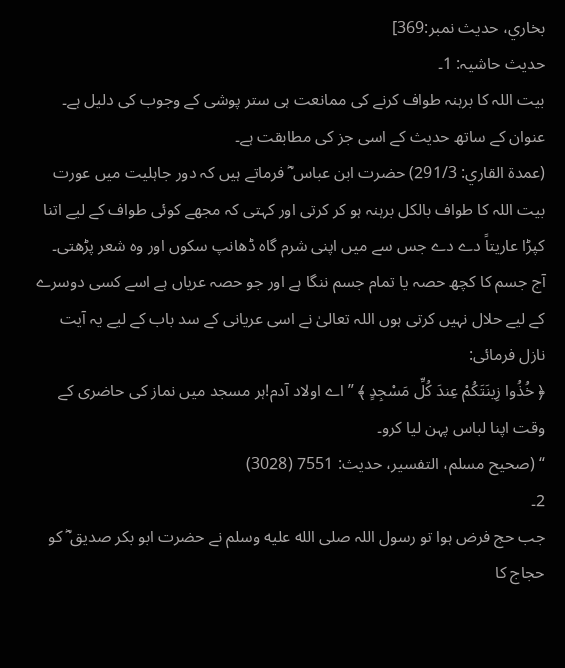بخاري، حديث نمبر:369]
حدیث حاشیہ: 1۔
بیت اللہ کا برہنہ طواف کرنے کی ممانعت ہی ستر پوشی کے وجوب کی دلیل ہے۔
عنوان کے ساتھ حدیث کے اسی جز کی مطابقت ہے۔
(عمدة القاري: 291/3) حضرت ابن عباس ؓ فرماتے ہیں کہ دور جاہلیت میں عورت بیت اللہ کا طواف بالکل برہنہ ہو کر کرتی اور کہتی کہ مجھے کوئی طواف کے لیے اتنا کپڑا عاریتاً دے دے جس سے میں اپنی شرم گاہ ڈھانپ سکوں اور وہ شعر پڑھتی۔
آج جسم کا کچھ حصہ یا تمام جسم ننگا ہے اور جو حصہ عریاں ہے اسے کسی دوسرے کے لیے حلال نہیں کرتی ہوں اللہ تعالیٰ نے اسی عریانی کے سد باب کے لیے یہ آیت نازل فرمائی:
﴿ خُذُوا زِينَتَكُمْ عِندَ كُلِّ مَسْجِدٍ ﴾ ”اے اولاد آدم!ہر مسجد میں نماز کی حاضری کے وقت اپنا لباس پہن لیا کرو۔
“ (صحیح مسلم، التفسیر، حدیث: 7551 (3028)
2۔
جب حج فرض ہوا تو رسول اللہ صلى الله عليه وسلم نے حضرت ابو بکر صدیق ؓ کو حجاج کا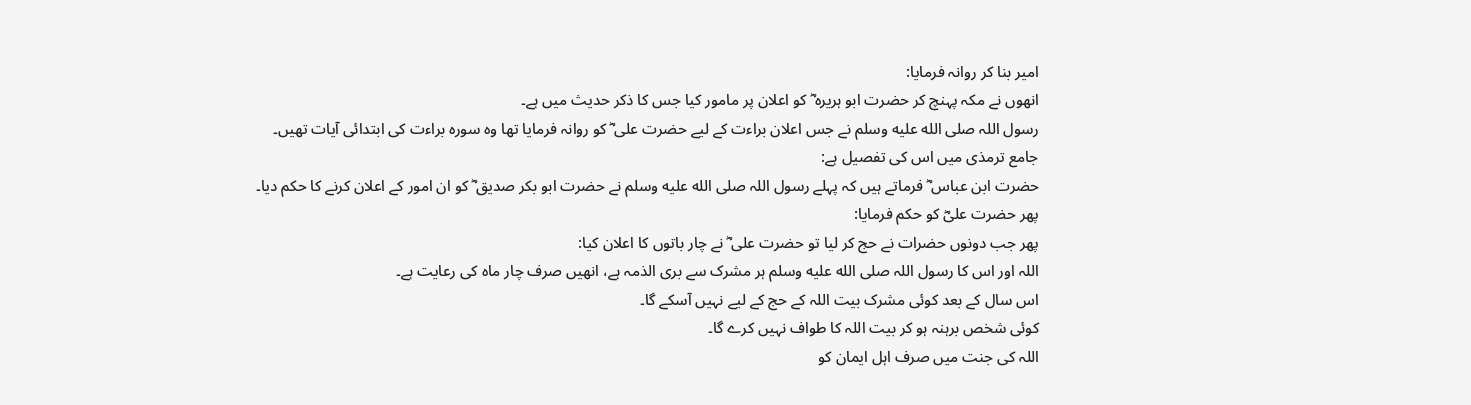امیر بنا کر روانہ فرمایا:
انھوں نے مکہ پہنچ کر حضرت ابو ہریرہ ؓ کو اعلان پر مامور کیا جس کا ذکر حدیث میں ہے۔
رسول اللہ صلى الله عليه وسلم نے جس اعلان براءت کے لیے حضرت علی ؓ کو روانہ فرمایا تھا وہ سورہ براءت کی ابتدائی آیات تھیں۔
جامع ترمذی میں اس کی تفصیل ہے:
حضرت ابن عباس ؓ فرماتے ہیں کہ پہلے رسول اللہ صلى الله عليه وسلم نے حضرت ابو بکر صدیق ؓ کو ان امور کے اعلان کرنے کا حکم دیا۔
پھر حضرت علیؓ کو حکم فرمایا:
پھر جب دونوں حضرات نے حج کر لیا تو حضرت علی ؓ نے چار باتوں کا اعلان کیا:
اللہ اور اس کا رسول اللہ صلى الله عليه وسلم ہر مشرک سے بری الذمہ ہے، انھیں صرف چار ماہ کی رعایت ہے۔
اس سال کے بعد کوئی مشرک بیت اللہ کے حج کے لیے نہیں آسکے گا۔
کوئی شخص برہنہ ہو کر بیت اللہ کا طواف نہیں کرے گا۔
اللہ کی جنت میں صرف اہل ایمان کو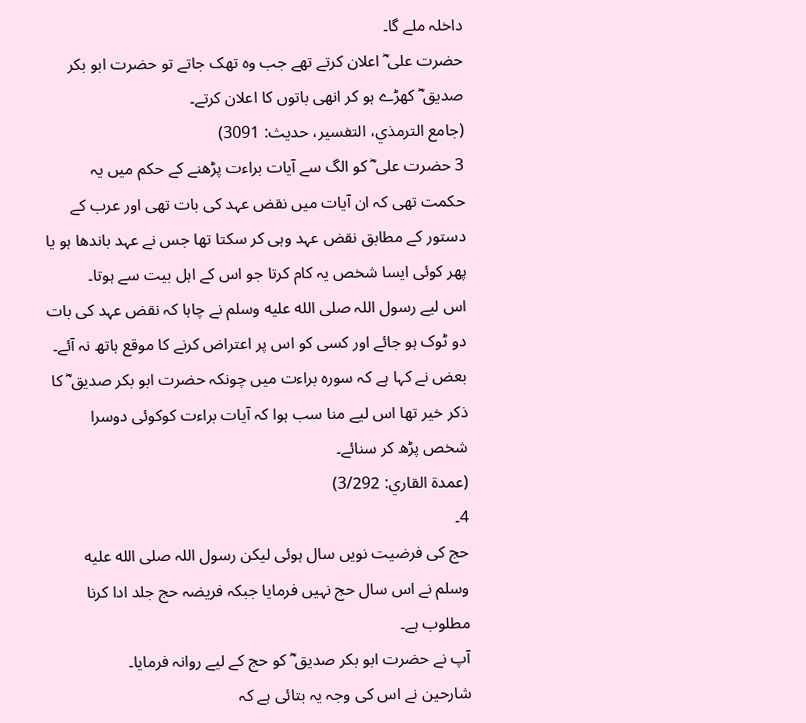داخلہ ملے گا۔
حضرت علی ؓ اعلان کرتے تھے جب وہ تھک جاتے تو حضرت ابو بکر صدیق ؓ کھڑے ہو کر انھی باتوں کا اعلان کرتے۔
(جامع الترمذي، التفسیر، حدیث: 3091)
3 حضرت علی ؓ کو الگ سے آیات براءت پڑھنے کے حکم میں یہ حکمت تھی کہ ان آیات میں نقض عہد کی بات تھی اور عرب کے دستور کے مطابق نقض عہد وہی کر سکتا تھا جس نے عہد باندھا ہو یا پھر کوئی ایسا شخص یہ کام کرتا جو اس کے اہل بیت سے ہوتا۔
اس لیے رسول اللہ صلى الله عليه وسلم نے چاہا کہ نقض عہد کی بات دو ٹوک ہو جائے اور کسی کو اس پر اعتراض کرنے کا موقع ہاتھ نہ آئے۔
بعض نے کہا ہے کہ سورہ براءت میں چونکہ حضرت ابو بکر صدیق ؓ کا ذکر خیر تھا اس لیے منا سب ہوا کہ آیات براءت کوکوئی دوسرا شخص پڑھ کر سنائے۔
(عمدة القاري: 3/292)
4۔
حج کی فرضیت نویں سال ہوئی لیکن رسول اللہ صلى الله عليه وسلم نے اس سال حج نہیں فرمایا جبکہ فریضہ حج جلد ادا کرنا مطلوب ہے۔
آپ نے حضرت ابو بکر صدیق ؓ کو حج کے لیے روانہ فرمایا۔
شارحین نے اس کی وجہ یہ بتائی ہے کہ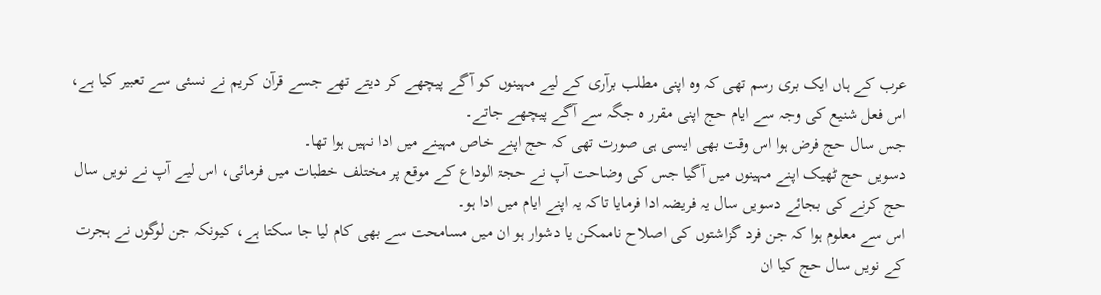عرب کے ہاں ایک بری رسم تھی کہ وہ اپنی مطلب برآری کے لیے مہینوں کو آگے پیچھے کر دیتے تھے جسے قرآن کریم نے نسئی سے تعبیر کیا ہے، اس فعل شنیع کی وجہ سے ایام حج اپنی مقرر ہ جگہ سے آگے پیچھے جاتے۔
جس سال حج فرض ہوا اس وقت بھی ایسی ہی صورت تھی کہ حج اپنے خاص مہینے میں ادا نہیں ہوا تھا۔
دسویں حج ٹھیک اپنے مہینوں میں آگیا جس کی وضاحت آپ نے حجۃ الوداع کے موقع پر مختلف خطبات میں فرمائی، اس لیے آپ نے نویں سال حج کرنے کی بجائے دسویں سال یہ فریضہ ادا فرمایا تاکہ یہ اپنے ایام میں ادا ہو۔
اس سے معلوم ہوا کہ جن فرد گزاشتوں کی اصلاح ناممکن یا دشوار ہو ان میں مسامحت سے بھی کام لیا جا سکتا ہے، کیونکہ جن لوگوں نے ہجرت کے نویں سال حج کیا ان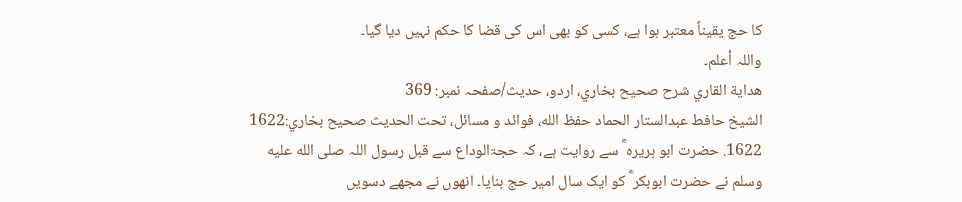کا حج یقیناً معتبر ہوا ہے، کسی کو بھی اس کی قضا کا حکم نہیں دیا گیا۔
واللہ أعلم۔
هداية القاري شرح صحيح بخاري، اردو، حدیث/صفحہ نمبر: 369
الشيخ حافط عبدالستار الحماد حفظ الله، فوائد و مسائل، تحت الحديث صحيح بخاري:1622
1622. حضرت ابو ہریرہ ؓ سے روایت ہے، کہ حجۃالوداع سے قبل رسول اللہ صلى الله عليه وسلم نے حضرت ابوبکر ؓ کو ایک سال امیر حج بنایا۔ انھوں نے مجھے دسویں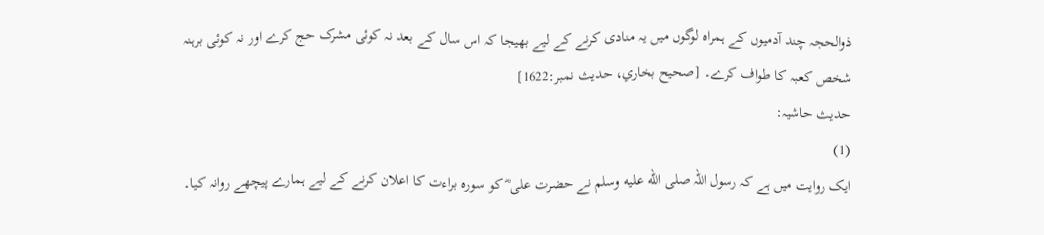ذوالحجہ چند آدمیوں کے ہمراہ لوگوں میں یہ منادی کرنے کے لیے بھیجا کہ اس سال کے بعد نہ کوئی مشرک حج کرے اور نہ کوئی برہنہ شخص کعبہ کا طواف کرے۔ [صحيح بخاري، حديث نمبر:1622]
حدیث حاشیہ:
(1)
ایک روایت میں ہے کہ رسول اللہ صلى الله عليه وسلم نے حضرت علی ؓ کو سورہ براءت کا اعلان کرنے کے لیے ہمارے پیچھے روانہ کیا۔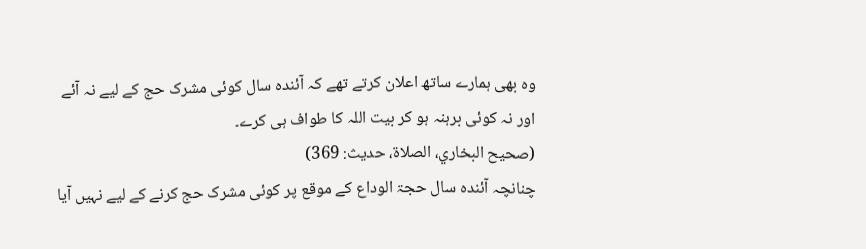وہ بھی ہمارے ساتھ اعلان کرتے تھے کہ آئندہ سال کوئی مشرک حج کے لیے نہ آئے اور نہ کوئی برہنہ ہو کر بیت اللہ کا طواف ہی کرے۔
(صحیح البخاري، الصلاة، حدیث: 369)
چنانچہ آئندہ سال حجۃ الوداع کے موقع پر کوئی مشرک حج کرنے کے لیے نہیں آیا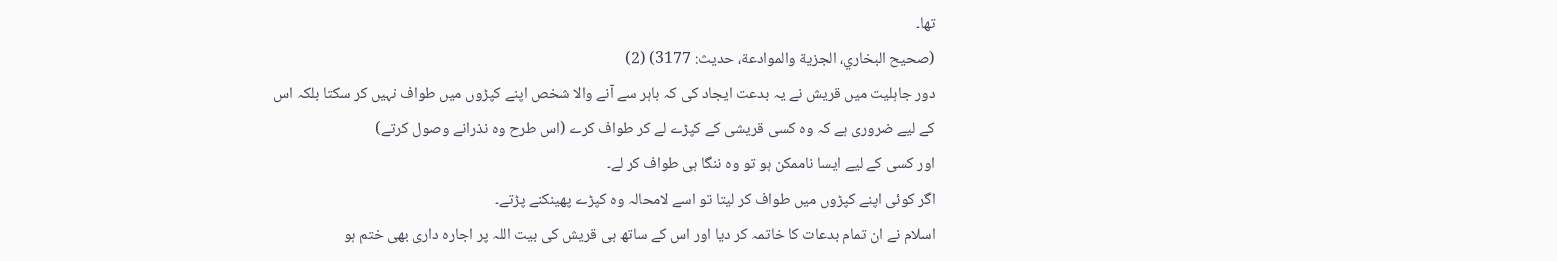تھا۔
(صحیح البخاري، الجزیة والموادعة، حدیث: 3177) (2)
دور جاہلیت میں قریش نے یہ بدعت ایجاد کی کہ باہر سے آنے والا شخص اپنے کپڑوں میں طواف نہیں کر سکتا بلکہ اس کے لیے ضروری ہے کہ وہ کسی قریشی کے کپڑے لے کر طواف کرے (اس طرح وہ نذرانے وصول کرتے)
اور کسی کے لیے ایسا ناممکن ہو تو وہ ننگا ہی طواف کر لے۔
اگر کوئی اپنے کپڑوں میں طواف کر لیتا تو اسے لامحالہ وہ کپڑے پھینکنے پڑتے۔
اسلام نے ان تمام بدعات کا خاتمہ کر دیا اور اس کے ساتھ ہی قریش کی بیت اللہ پر اجارہ داری بھی ختم ہو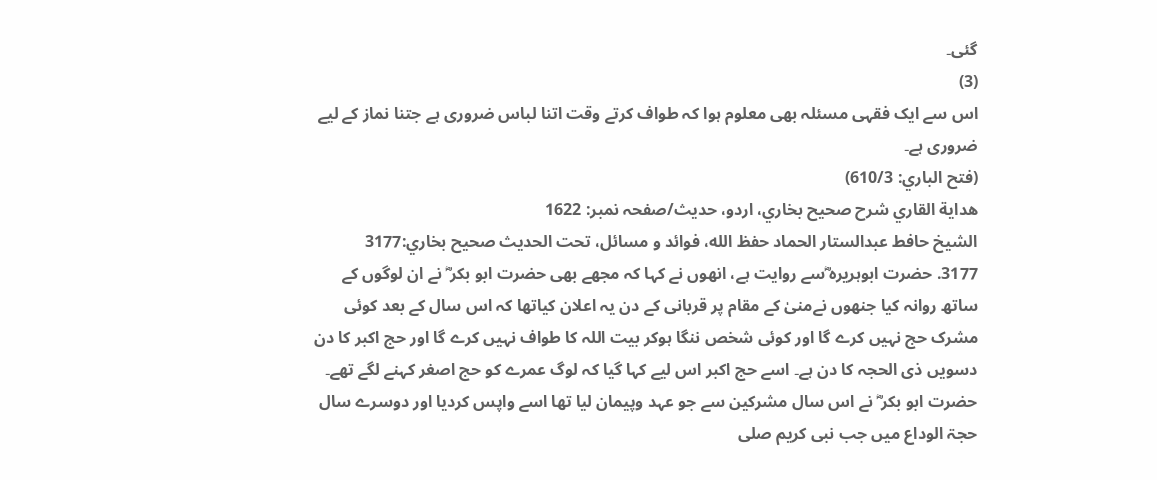گئی۔
(3)
اس سے ایک فقہی مسئلہ بھی معلوم ہوا کہ طواف کرتے وقت اتنا لباس ضروری ہے جتنا نماز کے لیے ضروری ہے۔
(فتح الباري: 610/3)
هداية القاري شرح صحيح بخاري، اردو، حدیث/صفحہ نمبر: 1622
الشيخ حافط عبدالستار الحماد حفظ الله، فوائد و مسائل، تحت الحديث صحيح بخاري:3177
3177. حضرت ابوہریرہ ؓسے روایت ہے، انھوں نے کہا کہ مجھے بھی حضرت ابو بکر ؓ نے ان لوگوں کے ساتھ روانہ کیا جنھوں نےمنیٰ کے مقام پر قربانی کے دن یہ اعلان کیاتھا کہ اس سال کے بعد کوئی مشرک حج نہیں کرے گا اور کوئی شخص ننگا ہوکر بیت اللہ کا طواف نہیں کرے گا اور حج اکبر کا دن دسویں ذی الحجہ کا دن ہے۔ اسے حج اکبر اس لیے کہا گیا کہ لوگ عمرے کو حج اصغر کہنے لگے تھے۔ حضرت ابو بکر ؓ نے اس سال مشرکین سے جو عہد وپیمان لیا تھا اسے واپس کردیا اور دوسرے سال حجۃ الوداع میں جب نبی کریم صلى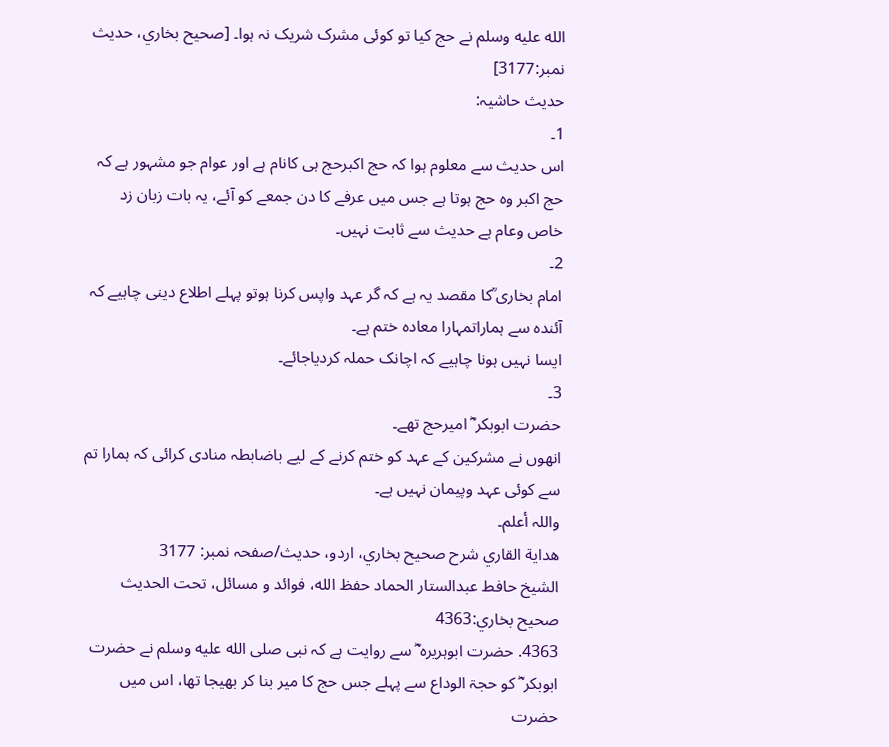الله عليه وسلم نے حج کیا تو کوئی مشرک شریک نہ ہوا۔ [صحيح بخاري، حديث نمبر:3177]
حدیث حاشیہ:
1۔
اس حدیث سے معلوم ہوا کہ حج اکبرحج ہی کانام ہے اور عوام جو مشہور ہے کہ حج اکبر وہ حج ہوتا ہے جس میں عرفے کا دن جمعے کو آئے، یہ بات زبان زد خاص وعام ہے حدیث سے ثابت نہیں۔
2۔
امام بخاری ؒکا مقصد یہ ہے کہ گر عہد واپس کرنا ہوتو پہلے اطلاع دینی چاہیے کہ آئندہ سے ہماراتمہارا معادہ ختم ہے۔
ایسا نہیں ہونا چاہیے کہ اچانک حملہ کردیاجائے۔
3۔
حضرت ابوبکر ؓ امیرحج تھے۔
انھوں نے مشرکین کے عہد کو ختم کرنے کے لیے باضابطہ منادی کرائی کہ ہمارا تم سے کوئی عہد وپیمان نہیں ہے۔
واللہ أعلم۔
هداية القاري شرح صحيح بخاري، اردو، حدیث/صفحہ نمبر: 3177
الشيخ حافط عبدالستار الحماد حفظ الله، فوائد و مسائل، تحت الحديث صحيح بخاري:4363
4363. حضرت ابوہریرہ ؓ سے روایت ہے کہ نبی صلى الله عليه وسلم نے حضرت ابوبکر ؓ کو حجۃ الوداع سے پہلے جس حج کا میر بنا کر بھیجا تھا، اس میں حضرت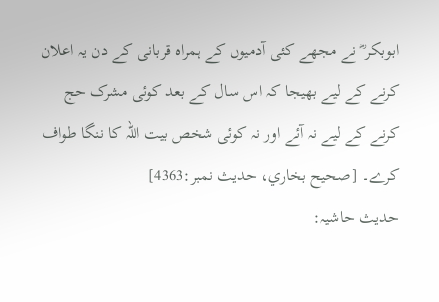ابوبکر ؓ نے مجھے کئی آدمیوں کے ہمراہ قربانی کے دن یہ اعلان کرنے کے لیے بھیجا کہ اس سال کے بعد کوئی مشرک حج کرنے کے لیے نہ آئے اور نہ کوئی شخص بیت اللہ کا ننگا طواف کرے۔ [صحيح بخاري، حديث نمبر:4363]
حدیث حاشیہ: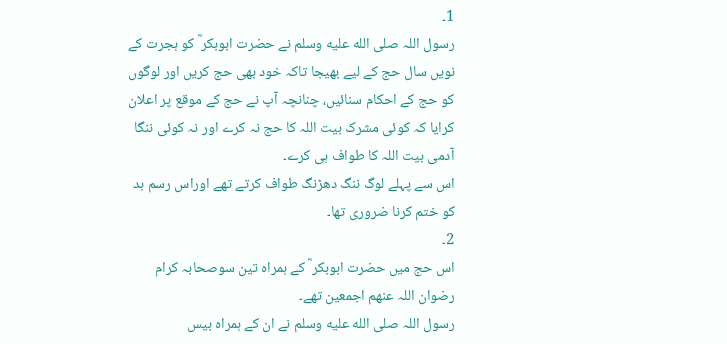1۔
رسول اللہ صلى الله عليه وسلم نے حضرت ابوبکر ؓ کو ہجرت کے نویں سال حج کے لیے بھیجا تاکہ خود بھی حج کریں اور لوگوں کو حج کے احکام سنائیں، چنانچہ آپ نے حج کے موقع پر اعلان کرایا کہ کوئی مشرک بیت اللہ کا حج نہ کرے اور نہ کوئی ننگا آدمی بیت اللہ کا طواف ہی کرے۔
اس سے پہلے لوگ ننگ دھڑنگ طواف کرتے تھے اوراس رسم بد کو ختم کرنا ضروری تھا۔
2۔
اس حج میں حضرت ابوبکر ؓ کے ہمراہ تین سوصحابہ کرام رضوان اللہ عنھم اجمعین تھے۔
رسول اللہ صلى الله عليه وسلم نے ان کے ہمراہ بیس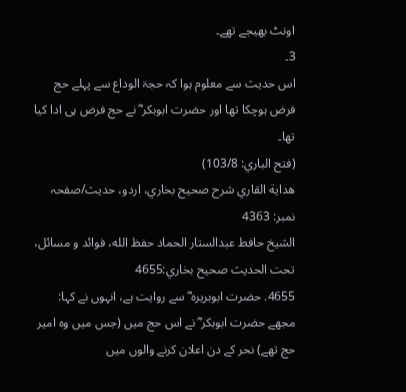اونٹ بھیجے تھے۔
3۔
اس حدیث سے معلوم ہوا کہ حجۃ الوداع سے پہلے حج فرض ہوچکا تھا اور حضرت ابوبکر ؓ نے حج فرض ہی ادا کیا تھا۔
(فتح الباري: 103/8)
هداية القاري شرح صحيح بخاري، اردو، حدیث/صفحہ نمبر: 4363
الشيخ حافط عبدالستار الحماد حفظ الله، فوائد و مسائل، تحت الحديث صحيح بخاري:4655
4655. حضرت ابوہریرہ ؓ سے روایت ہے، انہوں نے کہا: مجھے حضرت ابوبکر ؓ نے اس حج میں (جس میں وہ امیر حج تھے) نحر کے دن اعلان کرنے والوں میں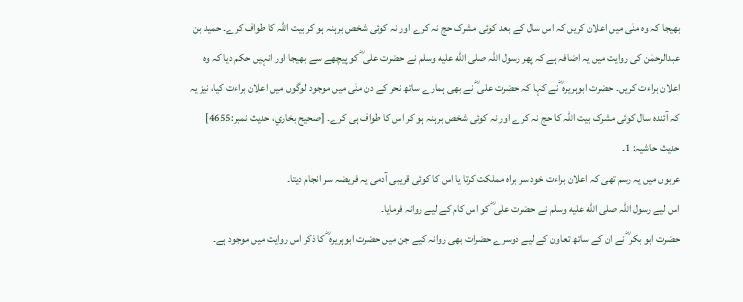بھیجا کہ وہ منٰی میں اعلان کریں کہ اس سال کے بعد کوئی مشرک حج نہ کرے اور نہ کوئی شخص برہنہ ہو کر بیت اللہ کا طواف کرے۔ حمید بن عبدالرحمٰن کی روایت میں یہ اضافہ ہے کہ پھر رسول اللہ صلى الله عليه وسلم نے حضرت علی ؓ کو پیچھے سے بھیجا اور انہیں حکم دیا کہ وہ اعلان براءت کریں۔ حضرت ابوہریرہ ؓ نے کہا کہ حضرت علی ؓ نے بھی ہمارے ساتھ نحر کے دن منٰی میں موجود لوگوں میں اعلان براءت کیا، نیز یہ کہ آئندہ سال کوئی مشرک بیت اللہ کا حج نہ کرے اور نہ کوئی شخص برہنہ ہو کر اس کا طواف ہی کرے۔ [صحيح بخاري، حديث نمبر:4655]
حدیث حاشیہ: 1۔
عربوں میں یہ رسم تھی کہ اعلان براءت خود سر براہ مملکت کرتا یا اس کا کوئی قریبی آدمی یہ فریضہ سر انجام دیتا۔
اس لیے رسول اللہ صلى الله عليه وسلم نے حضرت علی ؓ کو اس کام کے لیے روانہ فرمایا۔
حضرت ابو بکر ؓ نے ان کے ساتھ تعاون کے لیے دوسرے حضرات بھی روانہ کیے جن میں حضرت ابوہریرہ ؓ کا ذکر اس روایت میں موجود ہے۔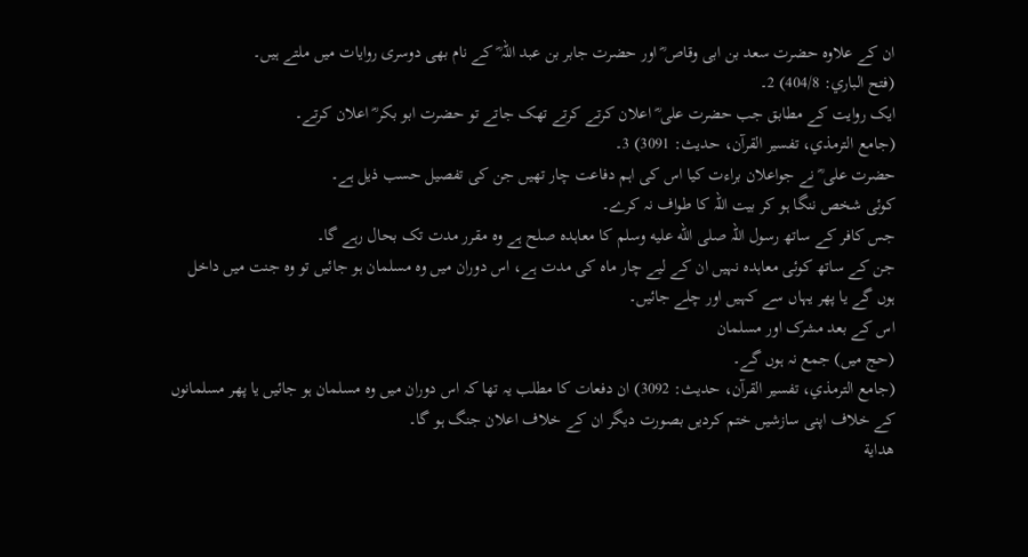ان کے علاوہ حضرت سعد بن ابی وقاص ؓ اور حضرت جابر بن عبد اللہ ؓ کے نام بھی دوسری روایات میں ملتے ہیں۔
(فتح الباري: 404/8) 2۔
ایک روایت کے مطابق جب حضرت علی ؓ اعلان کرتے کرتے تھک جاتے تو حضرت ابو بکر ؓ اعلان کرتے۔
(جامع الترمذي، تفسیر القرآن، حدیث: 3091) 3۔
حضرت علی ؓ نے جواعلان براءت کیا اس کی اہم دفاعت چار تھیں جن کی تفصیل حسب ذیل ہے۔
کوئی شخص ننگا ہو کر بیت اللہ کا طواف نہ کرے۔
جس کافر کے ساتھ رسول اللہ صلى الله عليه وسلم کا معاہدہ صلح ہے وہ مقرر مدت تک بحال رہے گا۔
جن کے ساتھ کوئی معاہدہ نہیں ان کے لیے چار ماہ کی مدت ہے، اس دوران میں وہ مسلمان ہو جائیں تو وہ جنت میں داخل ہوں گے یا پھر یہاں سے کہیں اور چلے جائیں۔
اس کے بعد مشرک اور مسلمان
(حج میں) جمع نہ ہوں گے۔
(جامع الترمذي، تفسیر القرآن، حدیث: 3092) ان دفعات کا مطلب یہ تھا کہ اس دوران میں وہ مسلمان ہو جائیں یا پھر مسلمانوں کے خلاف اپنی سازشیں ختم کردیں بصورت دیگر ان کے خلاف اعلان جنگ ہو گا۔
هداية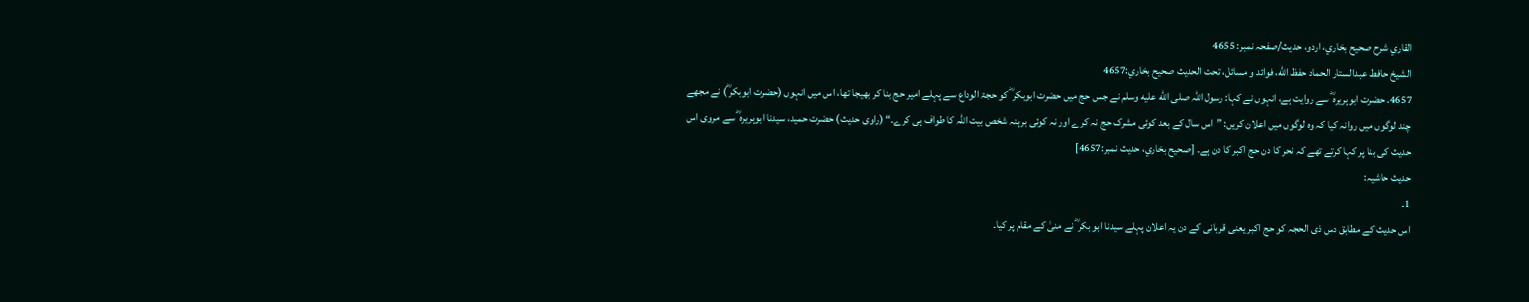القاري شرح صحيح بخاري، اردو، حدیث/صفحہ نمبر: 4655
الشيخ حافط عبدالستار الحماد حفظ الله، فوائد و مسائل، تحت الحديث صحيح بخاري:4657
4657. حضرت ابوہریرہ ؓ سے روایت ہے، انہوں نے کہا: رسول اللہ صلى الله عليه وسلم نے جس حج میں حضرت ابوبکر ؓ کو حجۃ الوداع سے پہلے امیر حج بنا کر بھیجا تھا، اس میں انہوں (حضرت ابوبکر ؓ) نے مجھے چند لوگوں میں روانہ کیا کہ وہ لوگوں میں اعلان کریں: ”اس سال کے بعد کوئی مشرک حج نہ کرے اور نہ کوئی برہنہ شخص بیت اللہ کا طواف ہی کرے۔“ (راوی حدیث) حضرت حمید، سیدنا ابوہریرہ ؓ سے مروی اس حدیث کی بنا پر کہا کرتے تھے کہ نحر کا دن حج اکبر کا دن ہے۔ [صحيح بخاري، حديث نمبر:4657]
حدیث حاشیہ:
1۔
اس حدیث کے مطابق دس ذی الحجہ کو حج اکبر یعنی قربانی کے دن یہ اعلان پہلے سیدنا ابو بکر ؓ نے منیٰ کے مقام پر کیا۔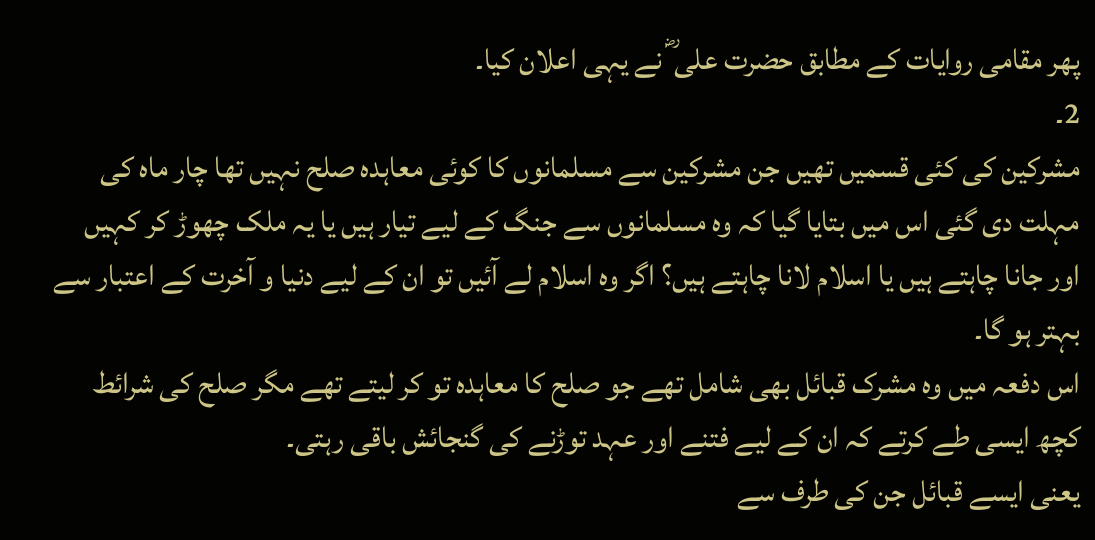پھر مقامی روایات کے مطابق حضرت على ؓ نے یہی اعلان کیا۔
2۔
مشرکین کی کئی قسمیں تھیں جن مشرکین سے مسلمانوں کا کوئی معاہدہ صلح نہیں تھا چار ماہ کی مہلت دی گئی اس میں بتایا گیا کہ وہ مسلمانوں سے جنگ کے لیے تیار ہیں یا یہ ملک چھوڑ کر کہیں اور جانا چاہتے ہیں یا اسلام لانا چاہتے ہیں؟ اگر وہ اسلام لے آئیں تو ان کے لیے دنیا و آخرت کے اعتبار سے بہتر ہو گا۔
اس دفعہ میں وہ مشرک قبائل بھی شامل تھے جو صلح کا معاہدہ تو کر لیتے تھے مگر صلح کی شرائط کچھ ایسی طے کرتے کہ ان کے لیے فتنے اور عہد توڑنے کی گنجائش باقی رہتی۔
یعنی ایسے قبائل جن کی طرف سے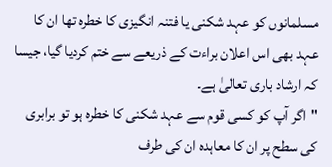مسلمانوں کو عہد شکنی یا فتنہ انگیزی کا خطرہ تھا ان کا عہد بھی اس اعلان براءت کے ذریعے سے ختم کردیا گیا، جیسا کہ ارشاد باری تعالیٰ ہے۔
"اگر آپ کو کسی قوم سے عہد شکنی کا خطرہ ہو تو برابری کی سطح پر ان کا معاہدہ ان کی طرف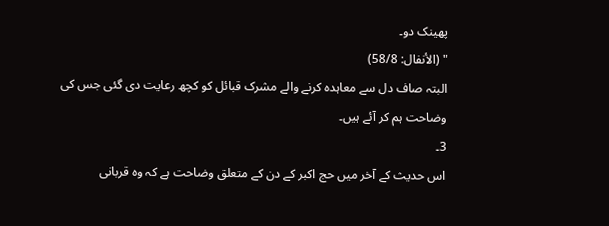پھینک دو۔
" (الأنفال: 58/8)
البتہ صاف دل سے معاہدہ کرنے والے مشرک قبائل کو کچھ رعایت دی گئی جس کی وضاحت ہم کر آئے ہیں۔
3۔
اس حدیث کے آخر میں حج اکبر کے دن کے متعلق وضاحت ہے کہ وہ قربانی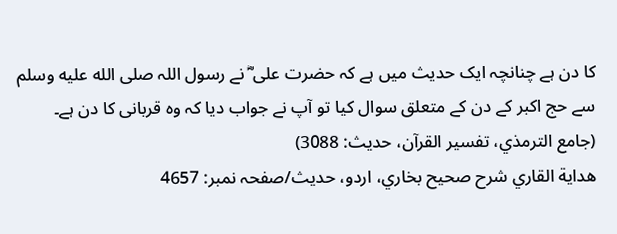کا دن ہے چنانچہ ایک حدیث میں ہے کہ حضرت علی ؓ نے رسول اللہ صلى الله عليه وسلم سے حج اکبر کے دن کے متعلق سوال کیا تو آپ نے جواب دیا کہ وہ قربانی کا دن ہے۔
(جامع الترمذي، تفسیر القرآن، حدیث: 3088)
هداية القاري شرح صحيح بخاري، اردو، حدیث/صفحہ نمبر: 4657